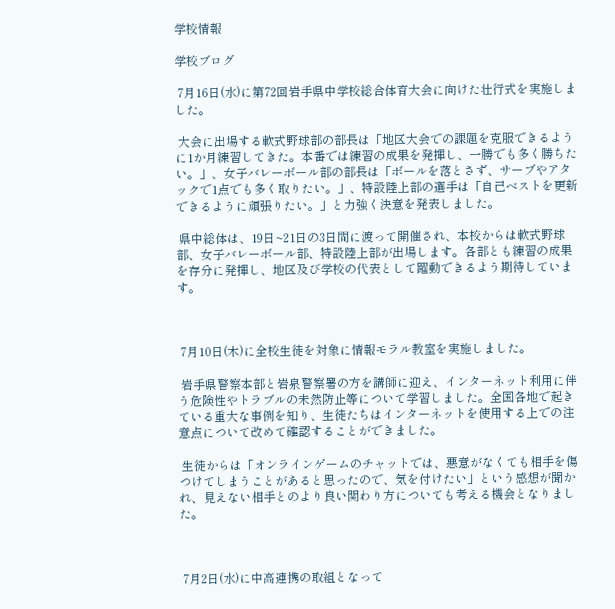学校情報

学校ブログ

 7月16日(水)に第72回岩手県中学校総合体育大会に向けた壮行式を実施しました。

 大会に出場する軟式野球部の部長は「地区大会での課題を克服できるように1か月練習してきた。本番では練習の成果を発揮し、一勝でも多く勝ちたい。」、女子バレーボール部の部長は「ボールを落とさず、サーブやアタックで1点でも多く取りたい。」、特設陸上部の選手は「自己ベストを更新できるように頑張りたい。」と力強く決意を発表しました。

 県中総体は、19日~21日の3日間に渡って開催され、本校からは軟式野球部、女子バレーボール部、特設陸上部が出場します。各部とも練習の成果を存分に発揮し、地区及び学校の代表として躍動できるよう期待しています。



 7月10日(木)に全校生徒を対象に情報モラル教室を実施しました。

 岩手県警察本部と岩泉警察署の方を講師に迎え、インターネット利用に伴う危険性やトラブルの未然防止等について学習しました。全国各地で起きている重大な事例を知り、生徒たちはインターネットを使用する上での注意点について改めて確認することができました。

 生徒からは「オンラインゲームのチャットでは、悪意がなくても相手を傷つけてしまうことがあると思ったので、気を付けたい」という感想が聞かれ、見えない相手とのより良い関わり方についても考える機会となりました。



 7月2日(水)に中高連携の取組となって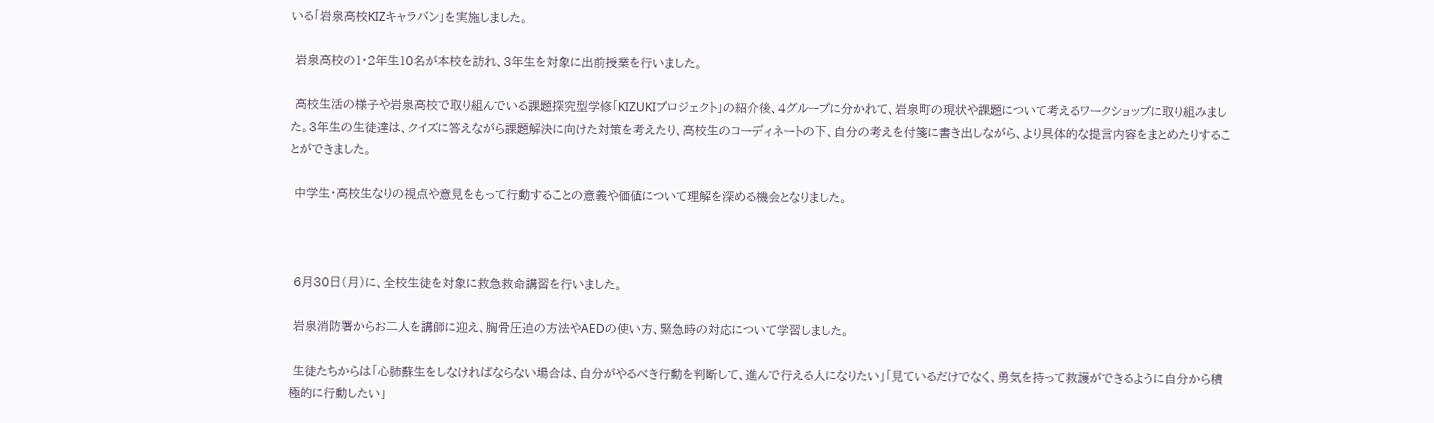いる「岩泉高校KIZキャラバン」を実施しました。

 岩泉高校の1・2年生10名が本校を訪れ、3年生を対象に出前授業を行いました。

 高校生活の様子や岩泉高校で取り組んでいる課題探究型学修「KIZUKIプロジェクト」の紹介後、4グループに分かれて、岩泉町の現状や課題について考えるワークショップに取り組みました。3年生の生徒達は、クイズに答えながら課題解決に向けた対策を考えたり、高校生のコーディネートの下、自分の考えを付箋に書き出しながら、より具体的な提言内容をまとめたりすることができました。

 中学生・高校生なりの視点や意見をもって行動することの意義や価値について理解を深める機会となりました。



 6月30日(月)に、全校生徒を対象に救急救命講習を行いました。

 岩泉消防署からお二人を講師に迎え、胸骨圧迫の方法やAEDの使い方、緊急時の対応について学習しました。

 生徒たちからは「心肺蘇生をしなければならない場合は、自分がやるべき行動を判断して、進んで行える人になりたい」「見ているだけでなく、勇気を持って救護ができるように自分から積極的に行動したい」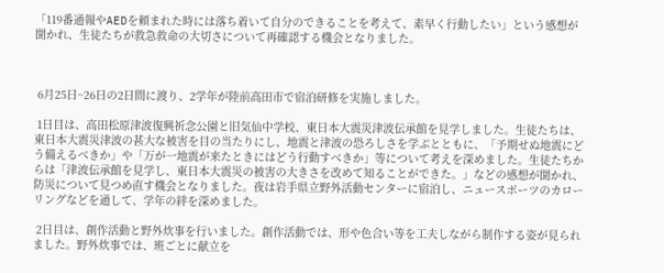「119番通報やAEDを頼まれた時には落ち着いて自分のできることを考えて、素早く行動したい」という感想が聞かれ、生徒たちが救急救命の大切さについて再確認する機会となりました。



 6月25日~26日の2日間に渡り、2学年が陸前高田市で宿泊研修を実施しました。

 1日目は、高田松原津波復興祈念公園と旧気仙中学校、東日本大震災津波伝承館を見学しました。生徒たちは、東日本大震災津波の甚大な被害を目の当たりにし、地震と津波の恐ろしさを学ぶとともに、「予期せぬ地震にどう備えるべきか」や「万が一地震が来たときにはどう行動すべきか」等について考えを深めました。生徒たちからは「津波伝承館を見学し、東日本大震災の被害の大きさを改めて知ることができた。」などの感想が聞かれ、防災について見つめ直す機会となりました。夜は岩手県立野外活動センターに宿泊し、ニュースポーツのカローリングなどを通して、学年の絆を深めました。

 2日目は、創作活動と野外炊事を行いました。創作活動では、形や色合い等を工夫しながら制作する姿が見られました。野外炊事では、班ごとに献立を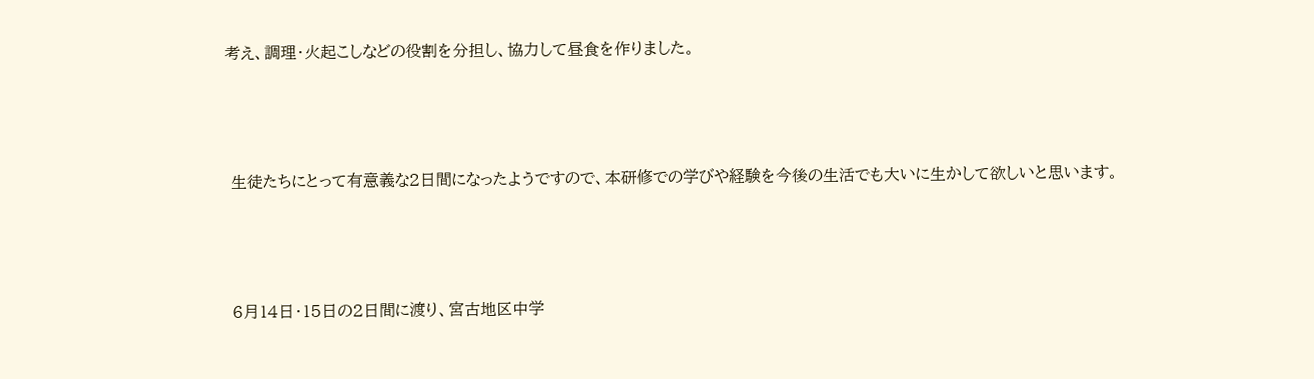考え、調理・火起こしなどの役割を分担し、協力して昼食を作りました。



 生徒たちにとって有意義な2日間になったようですので、本研修での学びや経験を今後の生活でも大いに生かして欲しいと思います。



 6月14日・15日の2日間に渡り、宮古地区中学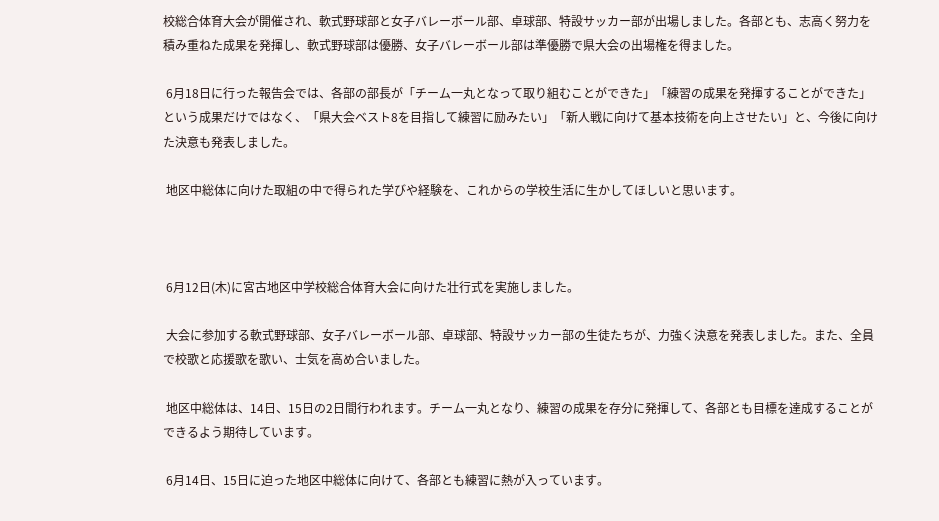校総合体育大会が開催され、軟式野球部と女子バレーボール部、卓球部、特設サッカー部が出場しました。各部とも、志高く努力を積み重ねた成果を発揮し、軟式野球部は優勝、女子バレーボール部は準優勝で県大会の出場権を得ました。

 6月18日に行った報告会では、各部の部長が「チーム一丸となって取り組むことができた」「練習の成果を発揮することができた」という成果だけではなく、「県大会ベスト8を目指して練習に励みたい」「新人戦に向けて基本技術を向上させたい」と、今後に向けた決意も発表しました。

 地区中総体に向けた取組の中で得られた学びや経験を、これからの学校生活に生かしてほしいと思います。



 6月12日(木)に宮古地区中学校総合体育大会に向けた壮行式を実施しました。

 大会に参加する軟式野球部、女子バレーボール部、卓球部、特設サッカー部の生徒たちが、力強く決意を発表しました。また、全員で校歌と応援歌を歌い、士気を高め合いました。

 地区中総体は、14日、15日の2日間行われます。チーム一丸となり、練習の成果を存分に発揮して、各部とも目標を達成することができるよう期待しています。

 6月14日、15日に迫った地区中総体に向けて、各部とも練習に熱が入っています。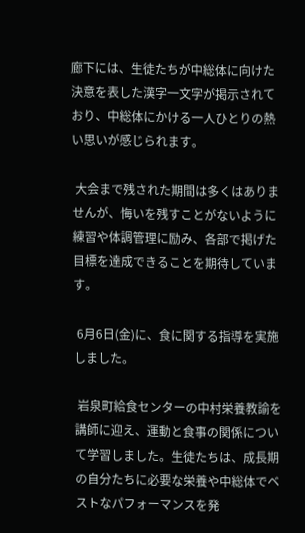廊下には、生徒たちが中総体に向けた決意を表した漢字一文字が掲示されており、中総体にかける一人ひとりの熱い思いが感じられます。

 大会まで残された期間は多くはありませんが、悔いを残すことがないように練習や体調管理に励み、各部で掲げた目標を達成できることを期待しています。

 6月6日(金)に、食に関する指導を実施しました。

 岩泉町給食センターの中村栄養教諭を講師に迎え、運動と食事の関係について学習しました。生徒たちは、成長期の自分たちに必要な栄養や中総体でベストなパフォーマンスを発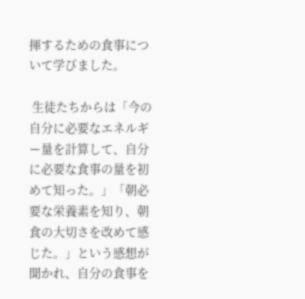揮するための食事について学びました。

 生徒たちからは「今の自分に必要なエネルギー量を計算して、自分に必要な食事の量を初めて知った。」「朝必要な栄養素を知り、朝食の大切さを改めて感じた。」という感想が聞かれ、自分の食事を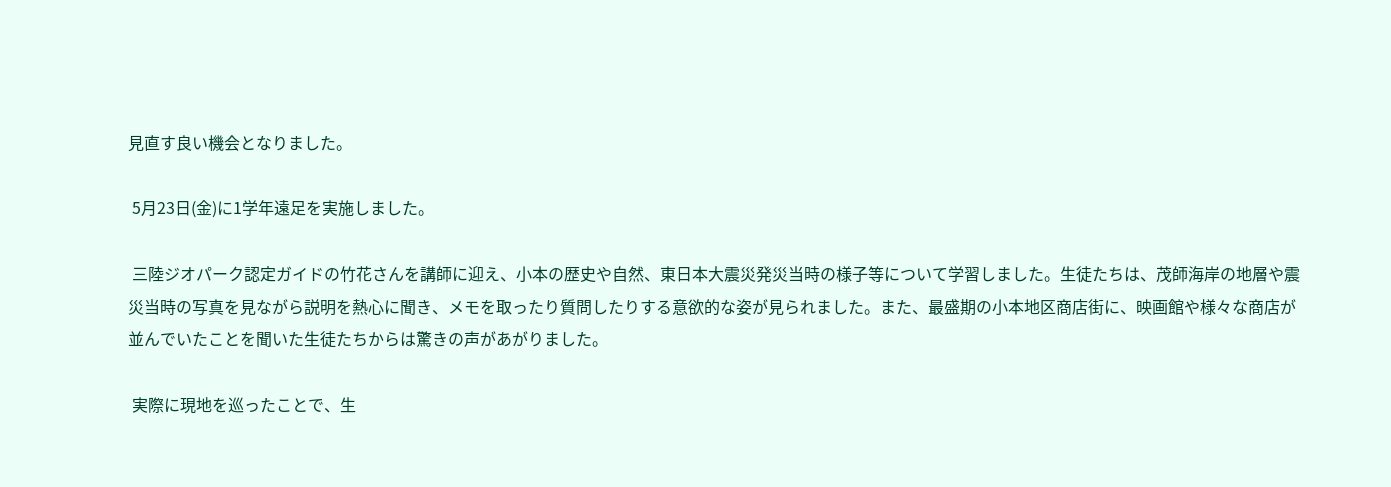見直す良い機会となりました。

 5月23日(金)に1学年遠足を実施しました。

 三陸ジオパーク認定ガイドの竹花さんを講師に迎え、小本の歴史や自然、東日本大震災発災当時の様子等について学習しました。生徒たちは、茂師海岸の地層や震災当時の写真を見ながら説明を熱心に聞き、メモを取ったり質問したりする意欲的な姿が見られました。また、最盛期の小本地区商店街に、映画館や様々な商店が並んでいたことを聞いた生徒たちからは驚きの声があがりました。

 実際に現地を巡ったことで、生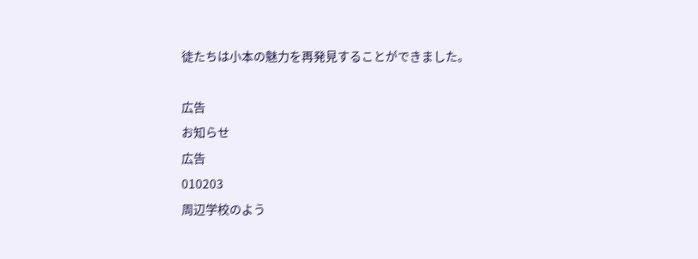徒たちは小本の魅力を再発見することができました。

広告
お知らせ
広告
010203
周辺学校のよう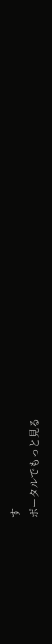す
ポータルでもっと見る